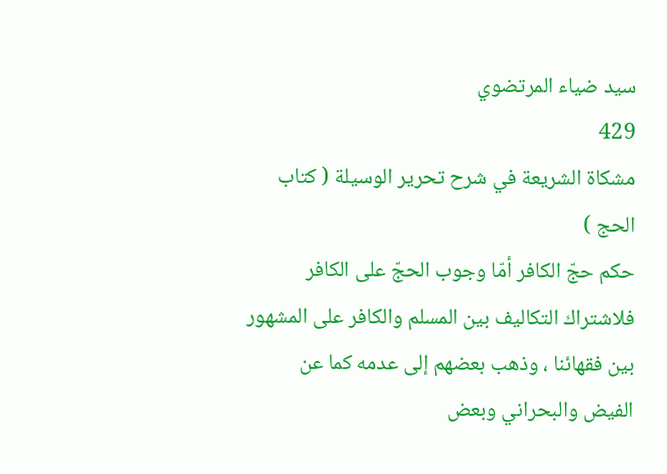سيد ضياء المرتضوي
429
مشكاة الشريعة في شرح تحرير الوسيلة ( كتاب الحج )
حكم حجّ الكافر أمّا وجوب الحجّ على الكافر فلاشتراك التكاليف بين المسلم والكافر على المشهور بين فقهائنا ، وذهب بعضهم إلى عدمه كما عن الفيض والبحراني وبعض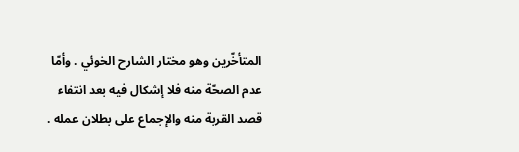المتأخّرين وهو مختار الشارح الخوئي . وأمّا عدم الصحّة منه فلا إشكال فيه بعد انتفاء قصد القربة منه والإجماع على بطلان عمله .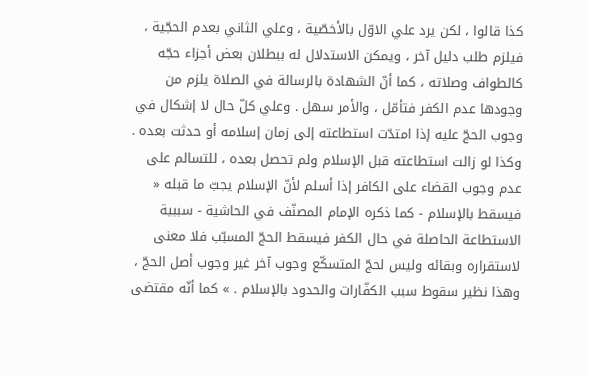كذا قالوا ، لكن يرد علي الاوّل بالأخصّية ، وعلي الثاني بعدم الحجّية ، فيلزم طلب دليل آخر ، ويمكن الاستدلال له ببطلان بعض أجزاء حجّه كالطواف وصلاته ، كما أنّ الشهادة بالرسالة في الصلاة يلزم من وجودها عدم الكفر فتأمّل ، والأمر سهل . وعلي كلّ حال لا إشكال في وجوب الحجّ عليه إذا امتدّت استطاعته إلى زمان إسلامه أو حدثت بعده . وكذا لو زالت استطاعته قبل الإسلام ولم تحصل بعده ، للتسالم على عدم وجوب القضاء على الكافر إذا أسلم لأنّ الإسلام يجبّ ما قبله « فيسقط بالإسلام - كما ذكره الإمام المصنّف في الحاشية - سببية الاستطاعة الحاصلة في حال الكفر فيسقط الحجّ المسبّب فلا معنى لاستقراره وبقائه وليس لحجّ المتسكّع وجوب آخر غير وجوب أصل الحجّ ، وهذا نظير سقوط سبب الكفّارات والحدود بالإسلام . » كما أنّه مقتضى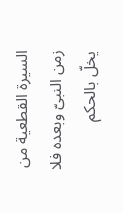السيرة القطعية من زمن النبىّ وبعده فلا يخلّ بالحكم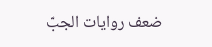ضعف روايات الجبّ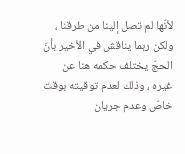لأنّها لم تصل إلينا من طرقنا ، ولكن ربما يناقش في الأخير بأنّ الحجّ يختلف حكمه هنا عن غيره ، وذلك لعدم توقيته بوقت خاصّ وعدم جريان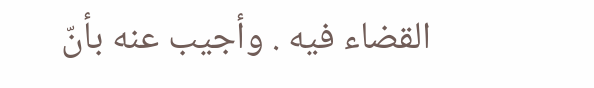القضاء فيه . وأجيب عنه بأنّ